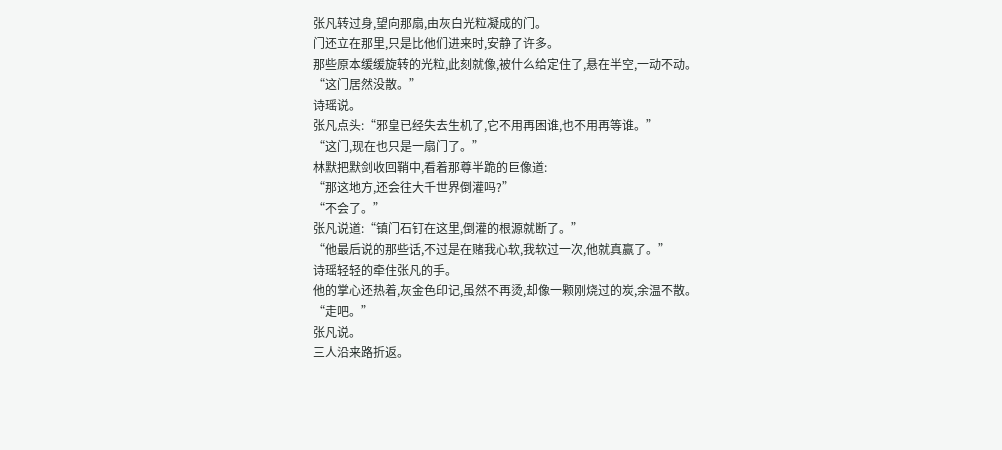张凡转过身,望向那扇,由灰白光粒凝成的门。
门还立在那里,只是比他们进来时,安静了许多。
那些原本缓缓旋转的光粒,此刻就像,被什么给定住了,悬在半空,一动不动。
“这门居然没散。”
诗瑶说。
张凡点头:“邪皇已经失去生机了,它不用再困谁,也不用再等谁。”
“这门,现在也只是一扇门了。”
林默把默剑收回鞘中,看着那尊半跪的巨像道:
“那这地方,还会往大千世界倒灌吗?”
“不会了。”
张凡说道:“镇门石钉在这里,倒灌的根源就断了。”
“他最后说的那些话,不过是在赌我心软,我软过一次,他就真赢了。”
诗瑶轻轻的牵住张凡的手。
他的掌心还热着,灰金色印记,虽然不再烫,却像一颗刚烧过的炭,余温不散。
“走吧。”
张凡说。
三人沿来路折返。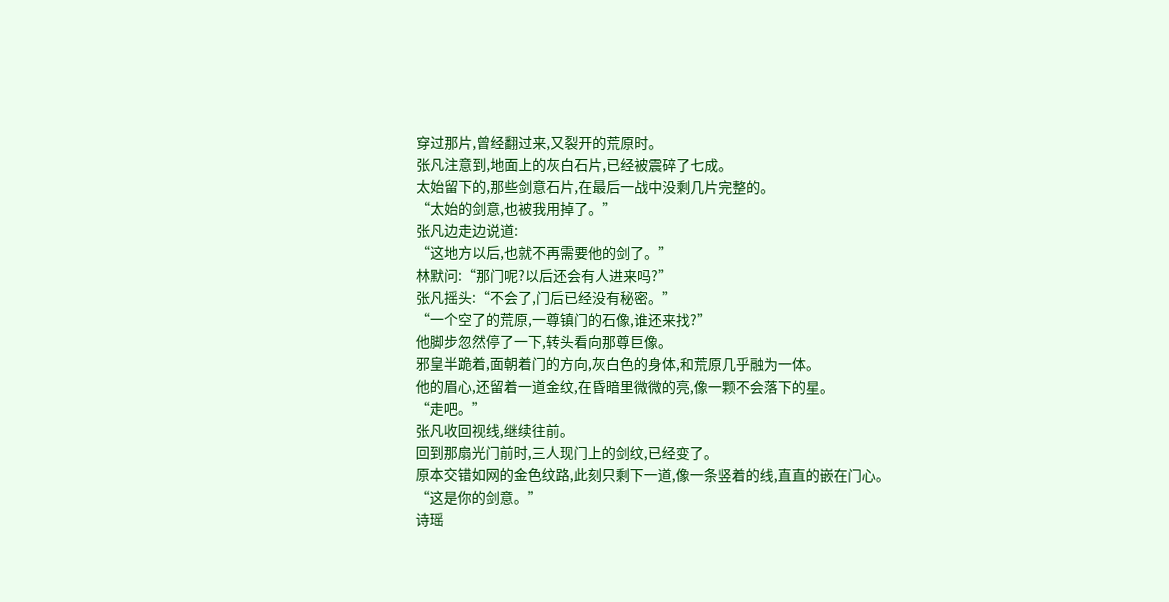穿过那片,曾经翻过来,又裂开的荒原时。
张凡注意到,地面上的灰白石片,已经被震碎了七成。
太始留下的,那些剑意石片,在最后一战中没剩几片完整的。
“太始的剑意,也被我用掉了。”
张凡边走边说道:
“这地方以后,也就不再需要他的剑了。”
林默问:“那门呢?以后还会有人进来吗?”
张凡摇头:“不会了,门后已经没有秘密。”
“一个空了的荒原,一尊镇门的石像,谁还来找?”
他脚步忽然停了一下,转头看向那尊巨像。
邪皇半跪着,面朝着门的方向,灰白色的身体,和荒原几乎融为一体。
他的眉心,还留着一道金纹,在昏暗里微微的亮,像一颗不会落下的星。
“走吧。”
张凡收回视线,继续往前。
回到那扇光门前时,三人现门上的剑纹,已经变了。
原本交错如网的金色纹路,此刻只剩下一道,像一条竖着的线,直直的嵌在门心。
“这是你的剑意。”
诗瑶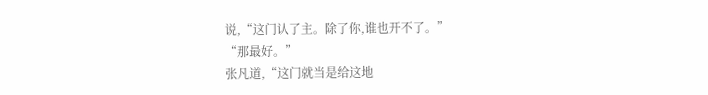说,“这门认了主。除了你,谁也开不了。”
“那最好。”
张凡道,“这门就当是给这地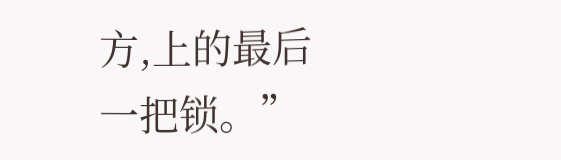方,上的最后一把锁。”